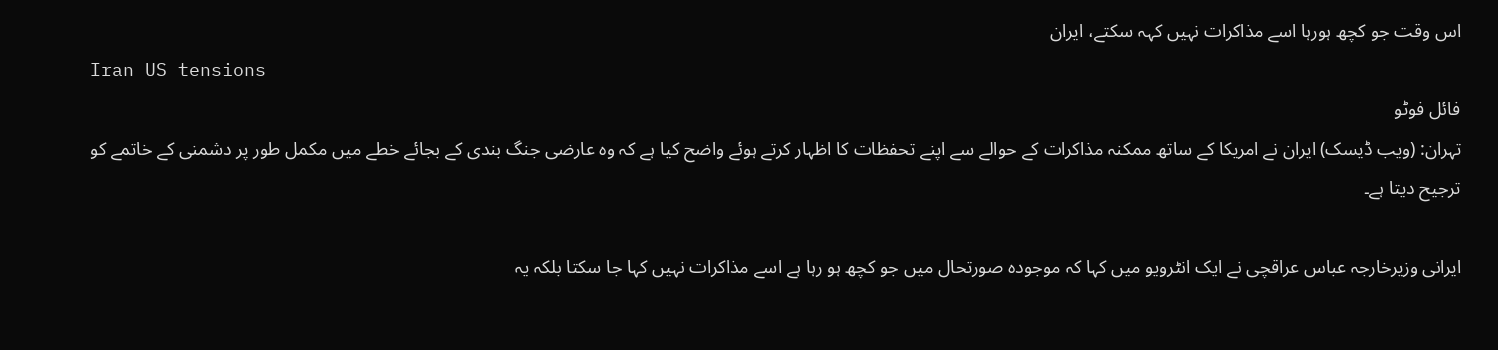اس وقت جو کچھ ہورہا اسے مذاکرات نہیں کہہ سکتے، ایران
Iran US tensions
فائل فوٹو
تہران: (ویب ڈیسک) ایران نے امریکا کے ساتھ ممکنہ مذاکرات کے حوالے سے اپنے تحفظات کا اظہار کرتے ہوئے واضح کیا ہے کہ وہ عارضی جنگ بندی کے بجائے خطے میں مکمل طور پر دشمنی کے خاتمے کو ترجیح دیتا ہے۔

ایرانی وزیرخارجہ عباس عراقچی نے ایک انٹرویو میں کہا کہ موجودہ صورتحال میں جو کچھ ہو رہا ہے اسے مذاکرات نہیں کہا جا سکتا بلکہ یہ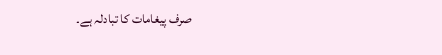صرف پیغامات کا تبادلہ ہے۔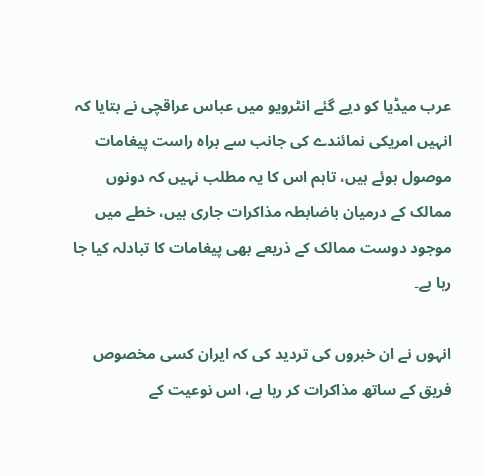عرب میڈیا کو دیے گئے انٹرویو میں عباس عراقچی نے بتایا کہ انہیں امریکی نمائندے کی جانب سے براہ راست پیغامات موصول ہوئے ہیں، تاہم اس کا یہ مطلب نہیں کہ دونوں ممالک کے درمیان باضابطہ مذاکرات جاری ہیں، خطے میں موجود دوست ممالک کے ذریعے بھی پیغامات کا تبادلہ کیا جا رہا ہے۔

انہوں نے ان خبروں کی تردید کی کہ ایران کسی مخصوص فریق کے ساتھ مذاکرات کر رہا ہے، اس نوعیت کے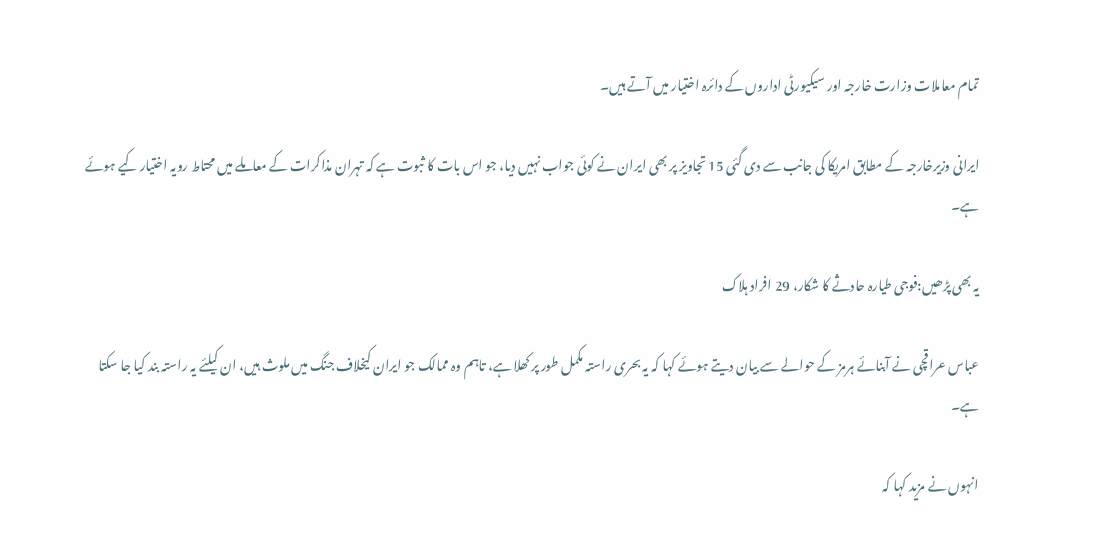تمام معاملات وزارت خارجہ اور سیکیورٹی اداروں کے دائرہ اختیار میں آتے ہیں۔

ایرانی وزیرخارجہ کے مطابق امریکا کی جانب سے دی گئی 15 تجاویز پر بھی ایران نے کوئی جواب نہیں دیا، جو اس بات کا ثبوت ہے کہ تہران مذاکرات کے معاملے میں محتاط رویہ اختیار کیے ہوئے ہے۔

یہ بھی پڑھیں:فوجی طیارہ حادثے کا شکار، 29 افراد ہلاک

عباس عراقچی نے آبنائے ہرمز کے حوالے سے بیان دیتے ہوئے کہا کہ یہ بحری راستہ مکمل طور پر کھلا ہے، تاہم وہ ممالک جو ایران کیخلاف جنگ میں ملوث ہیں، ان کیلئے یہ راستہ بند کیا جا سکتا ہے۔

انہوں نے مزید کہا کہ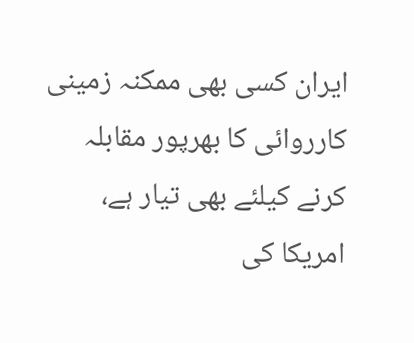ایران کسی بھی ممکنہ زمینی کارروائی کا بھرپور مقابلہ کرنے کیلئے بھی تیار ہے، امریکا کی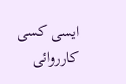ایسی کسی کارروائی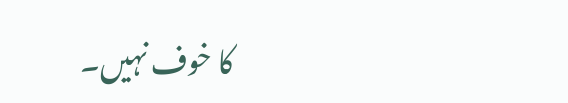کا خوف نہیں۔